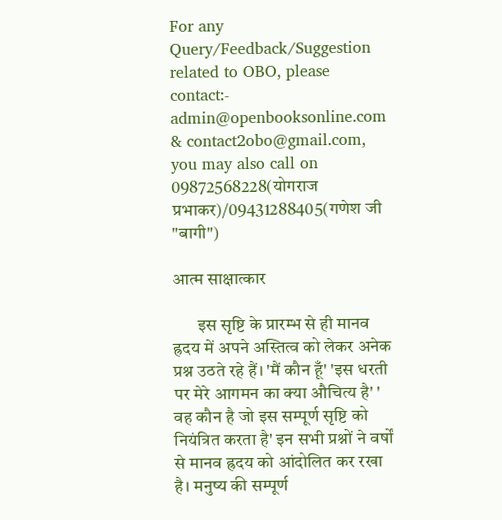For any Query/Feedback/Suggestion related to OBO, please contact:- admin@openbooksonline.com & contact2obo@gmail.com, you may also call on 09872568228(योगराज प्रभाकर)/09431288405(गणेश जी "बागी")

आत्म साक्षात्कार

       इस सृष्टि के प्रारम्भ से ही मानव ह्रदय में अपने अस्तित्व को लेकर अनेक प्रश्न उठते रहे हैं। 'मैं कौन हूँ' 'इस धरती पर मेरे आगमन का क्या औचित्य है' ' वह कौन है जो इस सम्पूर्ण सृष्टि को नियंत्रित करता है' इन सभी प्रश्नों ने वर्षों से मानव ह्रदय को आंदोलित कर रखा है। मनुष्य की सम्पूर्ण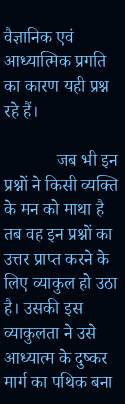वैज्ञानिक एवं आध्यात्मिक प्रगति का कारण यही प्रश्न रहे हैं।

            जब भी इन प्रश्नों ने किसी व्यक्ति के मन को माथा है तब वह इन प्रश्नों का उत्तर प्राप्त करने के लिए व्याकुल हो उठा है। उसकी इस व्याकुलता ने उसे आध्यात्म के दुष्कर मार्ग का पथिक बना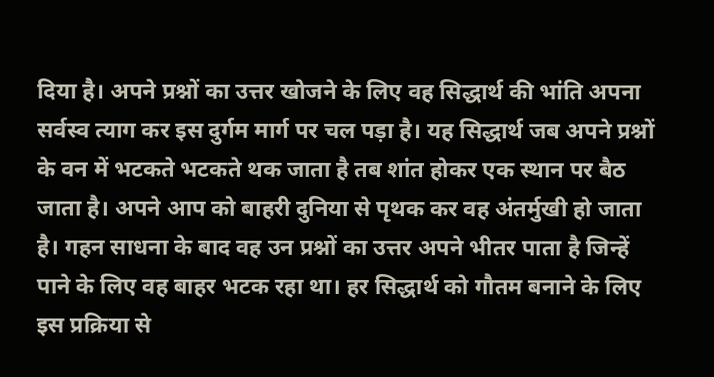दिया है। अपने प्रश्नों का उत्तर खोजने के लिए वह सिद्धार्थ की भांति अपना सर्वस्व त्याग कर इस दुर्गम मार्ग पर चल पड़ा है। यह सिद्धार्थ जब अपने प्रश्नों के वन में भटकते भटकते थक जाता है तब शांत होकर एक स्थान पर बैठ जाता है। अपने आप को बाहरी दुनिया से पृथक कर वह अंतर्मुखी हो जाता है। गहन साधना के बाद वह उन प्रश्नों का उत्तर अपने भीतर पाता है जिन्हें पाने के लिए वह बाहर भटक रहा था। हर सिद्धार्थ को गौतम बनाने के लिए इस प्रक्रिया से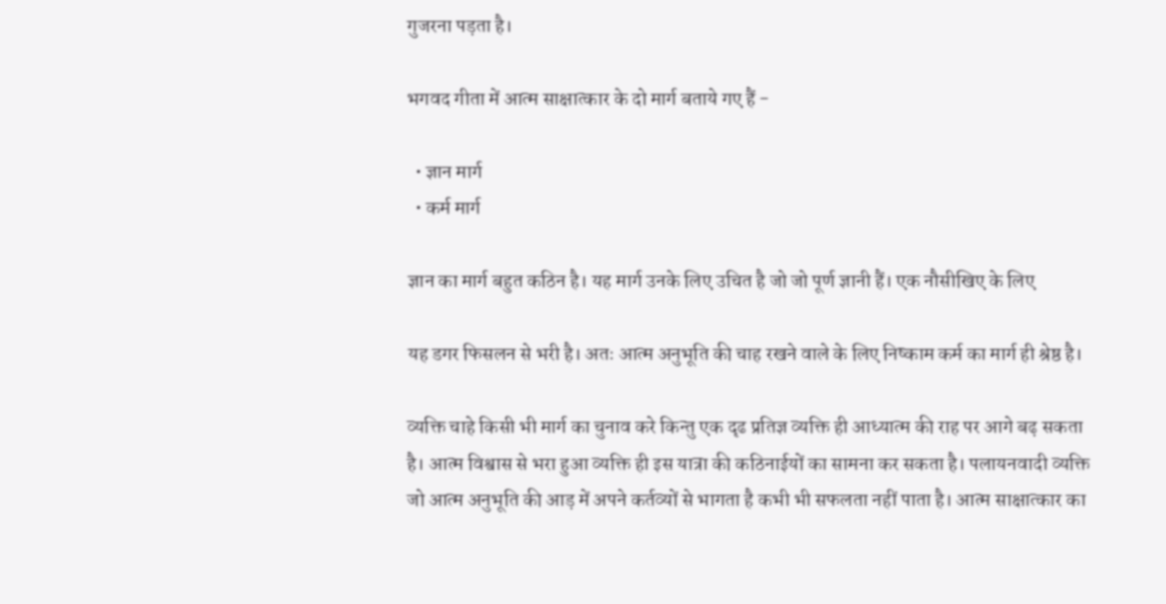गुजरना पड़ता है।

भगवद गीता में आत्म साक्षात्कार के दो मार्ग बताये गए हैं -

  • ज्ञान मार्ग
  • कर्म मार्ग

ज्ञान का मार्ग बहुत कठिन है। यह मार्ग उनके लिए उचित है जो जो पूर्ण ज्ञानी हैं। एक नौसीखिए के लिए

यह डगर फिसलन से भरी है। अतः आत्म अनुभूति की चाह रखने वाले के लिए निष्काम कर्म का मार्ग ही श्रेष्ठ है।

व्यक्ति चाहे किसी भी मार्ग का चुनाव करे किन्तु एक दृढ प्रतिज्ञ व्यक्ति ही आध्यात्म की राह पर आगे बढ़ सकता है। आत्म विश्वास से भरा हुआ व्यक्ति ही इस यात्रा की कठिनाईयों का सामना कर सकता है। पलायनवादी व्यक्ति जो आत्म अनुभूति की आड़ में अपने कर्तव्यों से भागता है कभी भी सफलता नहीं पाता है। आत्म साक्षात्कार का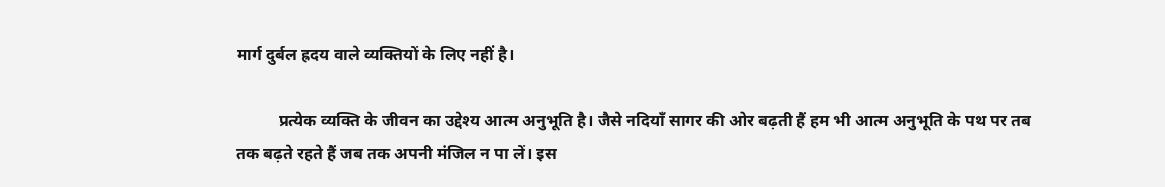मार्ग दुर्बल ह्रदय वाले व्यक्तियों के लिए नहीं है।

          प्रत्येक व्यक्ति के जीवन का उद्देश्य आत्म अनुभूति है। जैसे नदियाँ सागर की ओर बढ़ती हैं हम भी आत्म अनुभूति के पथ पर तब तक बढ़ते रहते हैं जब तक अपनी मंजिल न पा लें। इस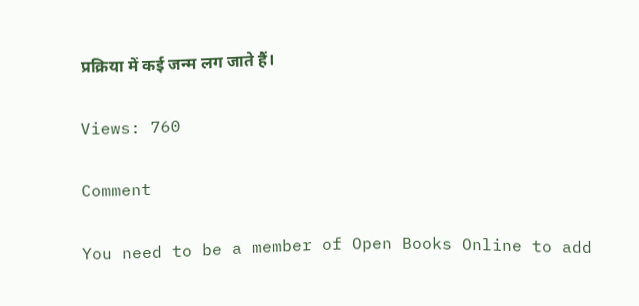प्रक्रिया में कई जन्म लग जाते हैं।

Views: 760

Comment

You need to be a member of Open Books Online to add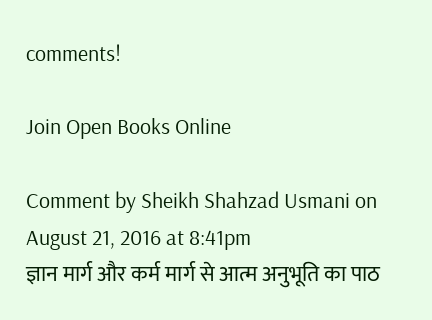comments!

Join Open Books Online

Comment by Sheikh Shahzad Usmani on August 21, 2016 at 8:41pm
ज्ञान मार्ग और कर्म मार्ग से आत्म अनुभूति का पाठ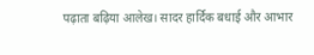पढ़ाता बढ़िया आलेख। सादर हार्दिक बधाई और आभार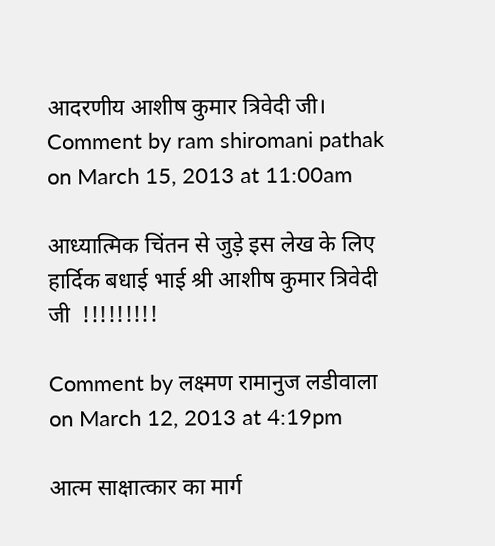आदरणीय आशीष कुमार त्रिवेदी जी।
Comment by ram shiromani pathak on March 15, 2013 at 11:00am

आध्यात्मिक चिंतन से जुड़े इस लेख के लिए हार्दिक बधाई भाई श्री आशीष कुमार त्रिवेदी जी  !!!!!!!!!

Comment by लक्ष्मण रामानुज लडीवाला on March 12, 2013 at 4:19pm

आत्म साक्षात्कार का मार्ग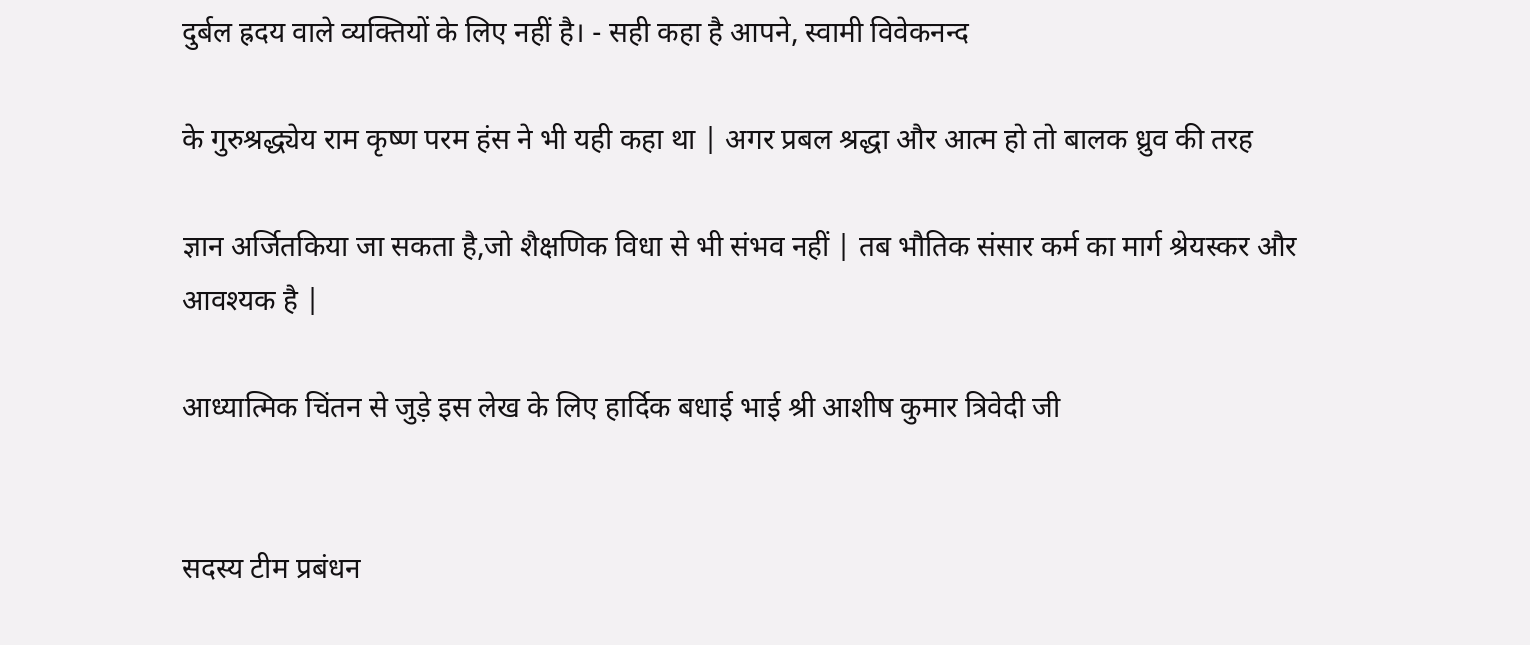दुर्बल ह्रदय वाले व्यक्तियों के लिए नहीं है। - सही कहा है आपने, स्वामी विवेकनन्द

के गुरुश्रद्ध्येय राम कृष्ण परम हंस ने भी यही कहा था | अगर प्रबल श्रद्धा और आत्म हो तो बालक ध्रुव की तरह

ज्ञान अर्जितकिया जा सकता है,जो शैक्षणिक विधा से भी संभव नहीं | तब भौतिक संसार कर्म का मार्ग श्रेयस्कर और आवश्यक है |

आध्यात्मिक चिंतन से जुड़े इस लेख के लिए हार्दिक बधाई भाई श्री आशीष कुमार त्रिवेदी जी


सदस्य टीम प्रबंधन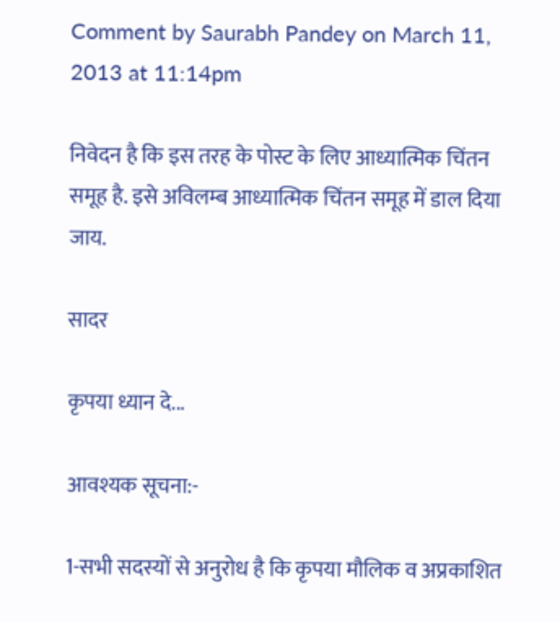Comment by Saurabh Pandey on March 11, 2013 at 11:14pm

निवेदन है कि इस तरह के पोस्ट के लिए आध्यात्मिक चिंतन समूह है. इसे अविलम्ब आध्यात्मिक चिंतन समूह में डाल दिया जाय.

सादर

कृपया ध्यान दे...

आवश्यक सूचना:-

1-सभी सदस्यों से अनुरोध है कि कृपया मौलिक व अप्रकाशित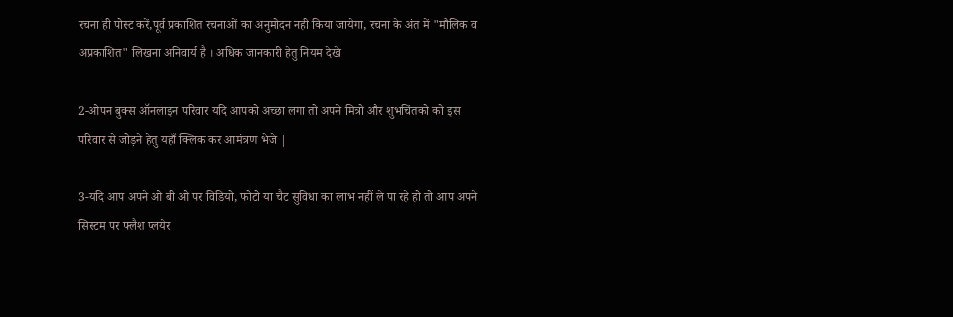रचना ही पोस्ट करें,पूर्व प्रकाशित रचनाओं का अनुमोदन नही किया जायेगा, रचना के अंत में "मौलिक व अप्रकाशित" लिखना अनिवार्य है । अधिक जानकारी हेतु नियम देखे

2-ओपन बुक्स ऑनलाइन परिवार यदि आपको अच्छा लगा तो अपने मित्रो और शुभचिंतको को इस परिवार से जोड़ने हेतु यहाँ क्लिक कर आमंत्रण भेजे |

3-यदि आप अपने ओ बी ओ पर विडियो, फोटो या चैट सुविधा का लाभ नहीं ले पा रहे हो तो आप अपने सिस्टम पर फ्लैश प्लयेर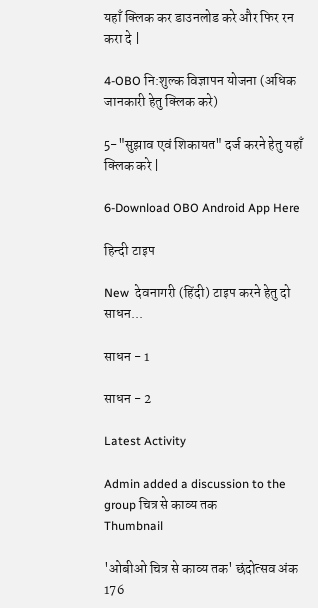यहाँ क्लिक कर डाउनलोड करे और फिर रन करा दे |

4-OBO नि:शुल्क विज्ञापन योजना (अधिक जानकारी हेतु क्लिक करे)

5-"सुझाव एवं शिकायत" दर्ज करने हेतु यहाँ क्लिक करे |

6-Download OBO Android App Here

हिन्दी टाइप

New  देवनागरी (हिंदी) टाइप करने हेतु दो साधन...

साधन - 1

साधन - 2

Latest Activity

Admin added a discussion to the group चित्र से काव्य तक
Thumbnail

'ओबीओ चित्र से काव्य तक' छंदोत्सव अंक 176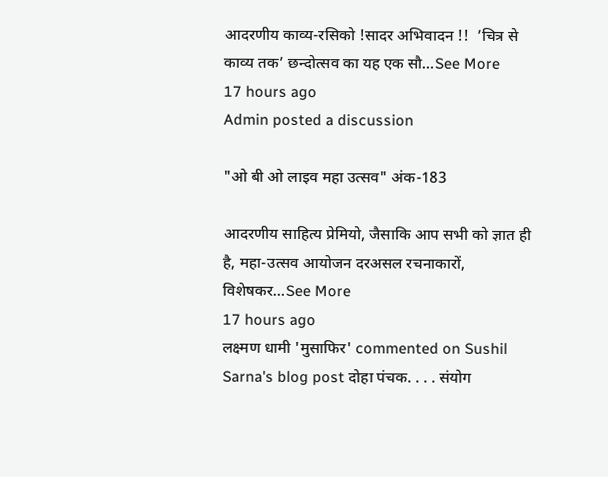आदरणीय काव्य-रसिको !सादर अभिवादन !!  ’चित्र से काव्य तक’ छन्दोत्सव का यह एक सौ…See More
17 hours ago
Admin posted a discussion

"ओ बी ओ लाइव महा उत्सव" अंक-183

आदरणीय साहित्य प्रेमियो, जैसाकि आप सभी को ज्ञात ही है, महा-उत्सव आयोजन दरअसल रचनाकारों, विशेषकर…See More
17 hours ago
लक्ष्मण धामी 'मुसाफिर' commented on Sushil Sarna's blog post दोहा पंचक. . . . संयोग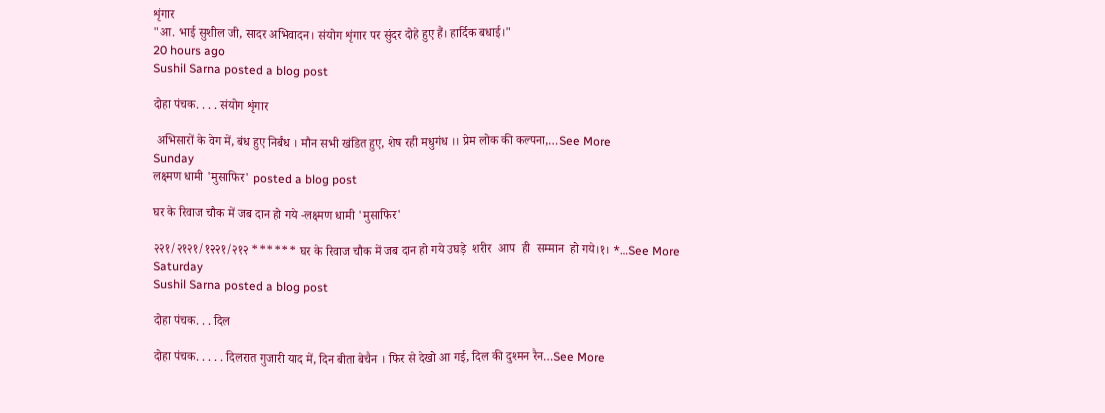शृंगार
"आ. भाई सुशील जी, सादर अभिवादन। संयोग शृंगार पर सुंदर दोहे हुए हैं। हार्दिक बधाई।"
20 hours ago
Sushil Sarna posted a blog post

दोहा पंचक. . . . संयोग शृंगार

 अभिसारों के वेग में, बंध हुए निर्बंध । मौन सभी खंडित हुए, शेष रही मधुगंध ।। प्रेम लोक की कल्पना,…See More
Sunday
लक्ष्मण धामी 'मुसाफिर' posted a blog post

घर के रिवाज चौक में जब दान हो गये -लक्ष्मण धामी 'मुसाफिर'

२२१/२१२१/१२२१/२१२ ****** घर के रिवाज चौक में जब दान हो गये उघड़े  शरीर  आप  ही  सम्मान  हो गये।१। *…See More
Saturday
Sushil Sarna posted a blog post

दोहा पंचक. . . दिल

दोहा पंचक. . . . . दिलरात गुजारी याद में, दिन बीता बेचैन । फिर से देखो आ गई, दिल की दुश्मन रैन…See More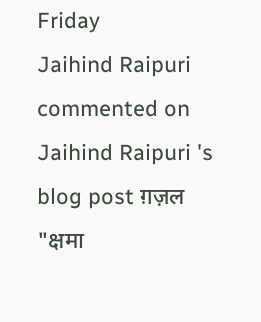Friday
Jaihind Raipuri commented on Jaihind Raipuri 's blog post ग़ज़ल
"क्षमा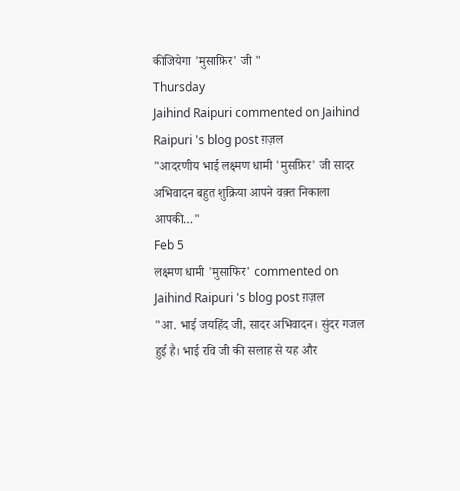कीजियेगा 'मुसाफ़िर' जी "
Thursday
Jaihind Raipuri commented on Jaihind Raipuri 's blog post ग़ज़ल
"आदरणीय भाई लक्ष्मण धामी 'मुसफ़िर' जी सादर अभिवादन बहुत शुक्रिया आपने वक़्त निकाला आपकी…"
Feb 5
लक्ष्मण धामी 'मुसाफिर' commented on Jaihind Raipuri 's blog post ग़ज़ल
"आ. भाई जयहिंद जी, सादर अभिवादन। सुंदर गजल हुई है। भाई रवि जी की सलाह से यह और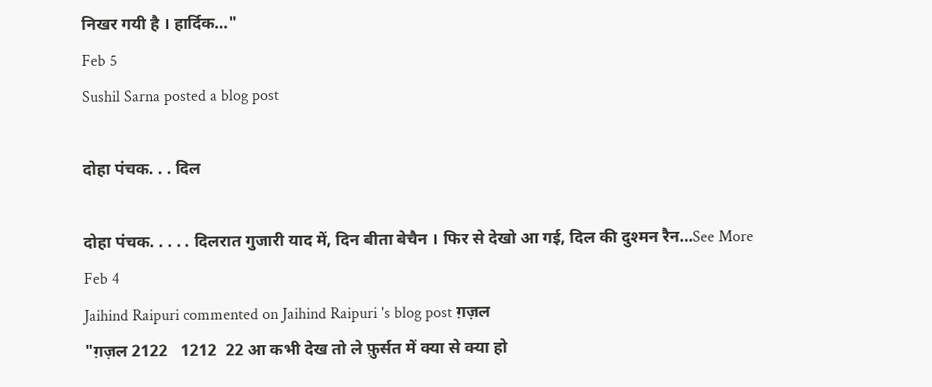निखर गयी है । हार्दिक…"
Feb 5
Sushil Sarna posted a blog post

दोहा पंचक. . . दिल

दोहा पंचक. . . . . दिलरात गुजारी याद में, दिन बीता बेचैन । फिर से देखो आ गई, दिल की दुश्मन रैन…See More
Feb 4
Jaihind Raipuri commented on Jaihind Raipuri 's blog post ग़ज़ल
"ग़ज़ल 2122   1212  22 आ कभी देख तो ले फ़ुर्सत में क्या से क्या हो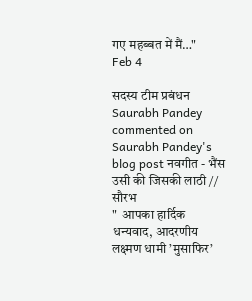गए महब्बत में मैं…"
Feb 4

सदस्य टीम प्रबंधन
Saurabh Pandey commented on Saurabh Pandey's blog post नवगीत - भैंस उसी की जिसकी लाठी // सौरभ
"  आपका हार्दिक धन्यवाद, आदरणीय लक्ष्मण धामी ’मुसाफिर’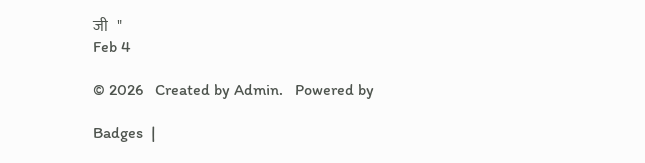जी   "
Feb 4

© 2026   Created by Admin.   Powered by

Badges  |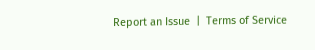Report an Issue  |  Terms of Service